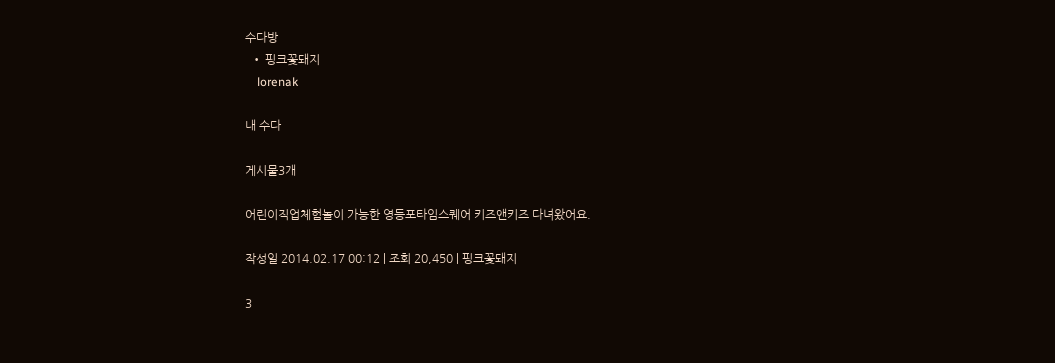수다방
  • 핑크꽃돼지
    lorenak

내 수다

게시물3개

어린이직업체험놀이 가능한 영등포타임스퀘어 키즈앤키즈 다녀왔어요.

작성일 2014.02.17 00:12 | 조회 20,450 | 핑크꽃돼지

3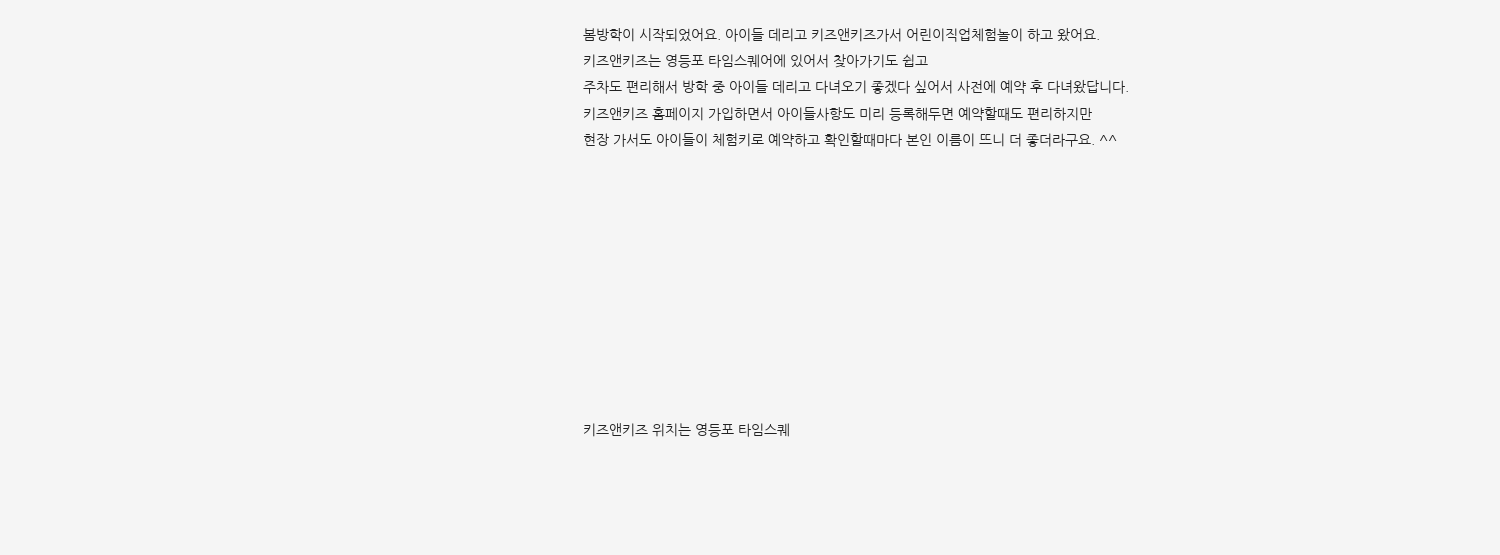봄방학이 시작되었어요. 아이들 데리고 키즈앤키즈가서 어린이직업체험놀이 하고 왔어요.
키즈앤키즈는 영등포 타임스퀘어에 있어서 찾아가기도 쉽고
주차도 편리해서 방학 중 아이들 데리고 다녀오기 좋겠다 싶어서 사전에 예약 후 다녀왔답니다.
키즈앤키즈 홈페이지 가입하면서 아이들사항도 미리 등록해두면 예약할때도 편리하지만
현장 가서도 아이들이 체험키로 예약하고 확인할때마다 본인 이름이 뜨니 더 좋더라구요. ^^










키즈앤키즈 위치는 영등포 타임스퀘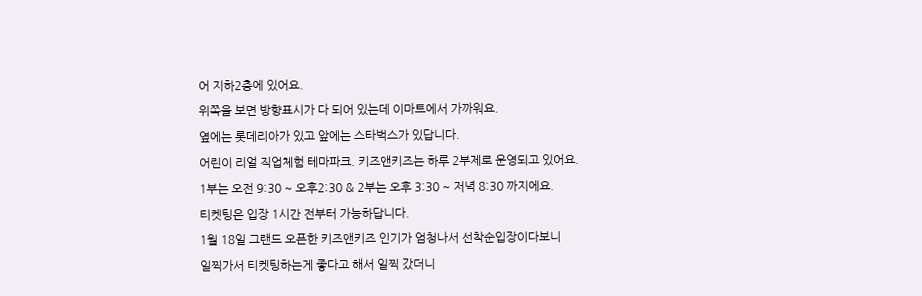어 지하2층에 있어요.
위쪽을 보면 방향표시가 다 되어 있는데 이마트에서 가까워요.
옆에는 롯데리아가 있고 앞에는 스타벅스가 있답니다.
어린이 리얼 직업체험 테마파크. 키즈앤키즈는 하루 2부제로 운영되고 있어요.
1부는 오전 9:30 ~ 오후2:30 & 2부는 오후 3:30 ~ 저녁 8:30 까지에요.
티켓팅은 입장 1시간 전부터 가능하답니다.
1월 18일 그랜드 오픈한 키즈앤키즈 인기가 엄청나서 선착순입장이다보니
일찍가서 티켓팅하는게 좋다고 해서 일찍 갔더니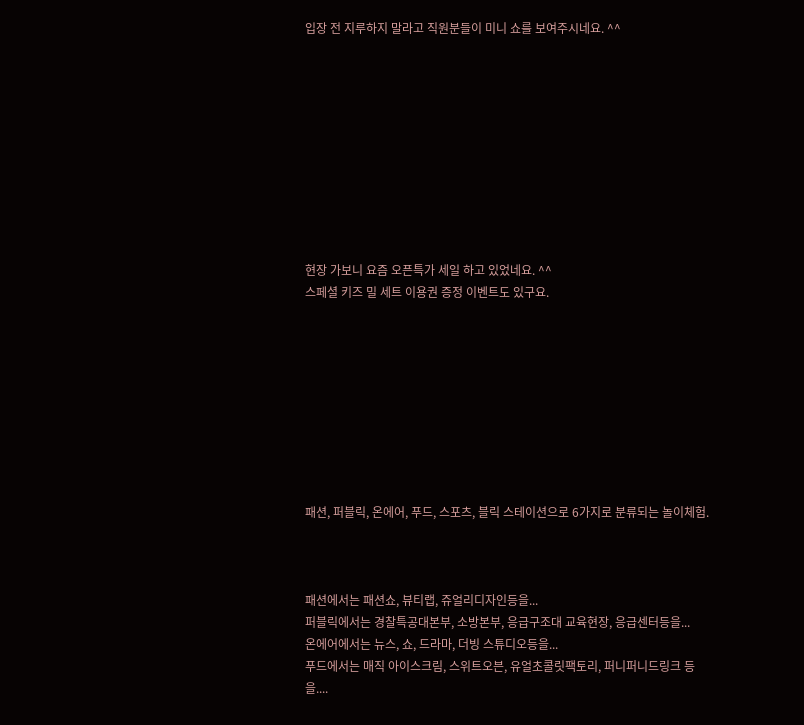입장 전 지루하지 말라고 직원분들이 미니 쇼를 보여주시네요. ^^










현장 가보니 요즘 오픈특가 세일 하고 있었네요. ^^
스페셜 키즈 밀 세트 이용권 증정 이벤트도 있구요.









패션, 퍼블릭, 온에어, 푸드, 스포츠, 블릭 스테이션으로 6가지로 분류되는 놀이체험.



패션에서는 패션쇼, 뷰티랩, 쥬얼리디자인등을...
퍼블릭에서는 경찰특공대본부, 소방본부, 응급구조대 교육현장, 응급센터등을...
온에어에서는 뉴스, 쇼, 드라마, 더빙 스튜디오등을...
푸드에서는 매직 아이스크림, 스위트오븐, 유얼초콜릿팩토리, 퍼니퍼니드링크 등을....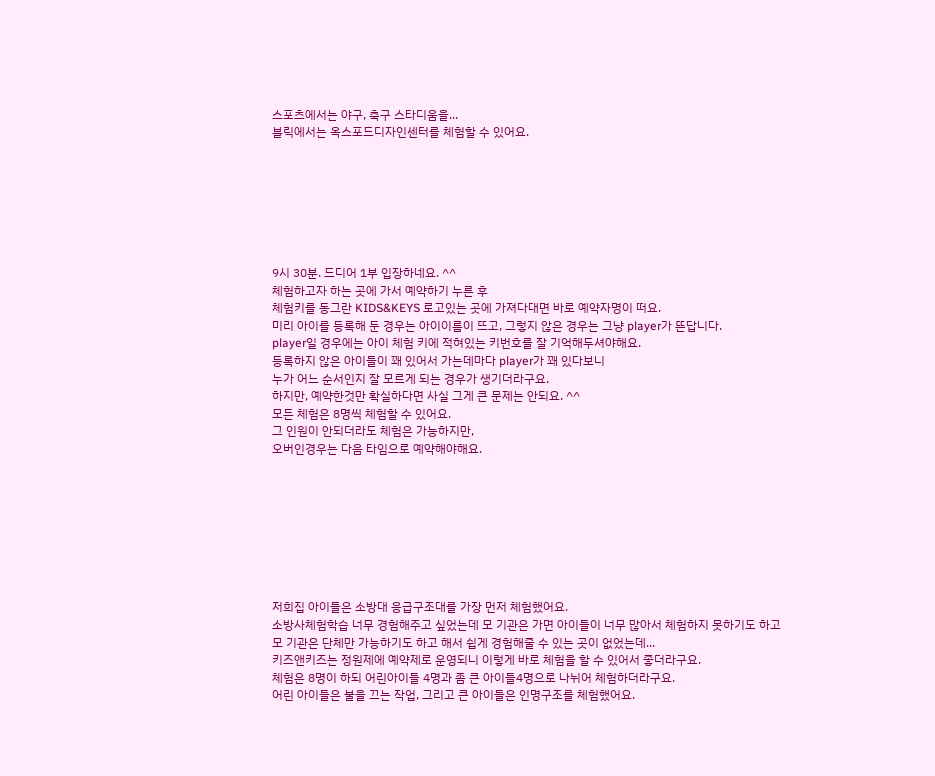스포츠에서는 야구, 축구 스타디움을...
블릭에서는 옥스포드디자인센터를 체험할 수 있어요.







9시 30분. 드디어 1부 입장하네요. ^^
체험하고자 하는 곳에 가서 예약하기 누른 후
체험키를 동그란 KIDS&KEYS 로고있는 곳에 가져다대면 바로 예약자명이 떠요.
미리 아이를 등록해 둔 경우는 아이이름이 뜨고, 그렇지 않은 경우는 그냥 player가 뜬답니다.
player일 경우에는 아이 체험 키에 적혀있는 키번호를 잘 기억해두셔야해요.
등록하지 않은 아이들이 꽤 있어서 가는데마다 player가 꽤 있다보니
누가 어느 순서인지 잘 모르게 되는 경우가 생기더라구요.
하지만, 예약한것만 확실하다면 사실 그게 큰 문제는 안되요. ^^
모든 체험은 8명씩 체험할 수 있어요.
그 인원이 안되더라도 체험은 가능하지만,
오버인경우는 다음 타임으로 예약해야해요.








저희집 아이들은 소방대 응급구조대를 가장 먼저 체험했어요.
소방사체험학습 너무 경험해주고 싶었는데 모 기관은 가면 아이들이 너무 많아서 체험하지 못하기도 하고
모 기관은 단체만 가능하기도 하고 해서 쉽게 경험해줄 수 있는 곳이 없었는데...
키즈앤키즈는 정원제에 예약제로 운영되니 이렇게 바로 체험을 할 수 있어서 좋더라구요.
체험은 8명이 하되 어린아이들 4명과 좀 큰 아이들4명으로 나뉘어 체험하더라구요.
어린 아이들은 불을 끄는 작업, 그리고 큰 아이들은 인명구조를 체험했어요.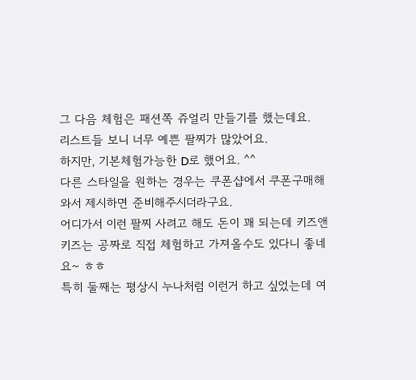그 다음 체험은 패션쪽 쥬얼리 만들기를 했는데요.
리스트들 보니 너무 예쁜 팔찌가 많았어요.
하지만, 기본체험가능한 D로 했어요. ^^
다른 스타일을 원하는 경우는 쿠폰샵에서 쿠폰구매해와서 제시하면 준비해주시더라구요.
어디가서 이런 팔찌 사려고 해도 돈이 꽤 되는데 키즈앤키즈는 공짜로 직접 체험하고 가져올수도 있다니 좋네요~ ㅎㅎ
특히 둘째는 평상시 누나처럼 이런거 하고 싶었는데 여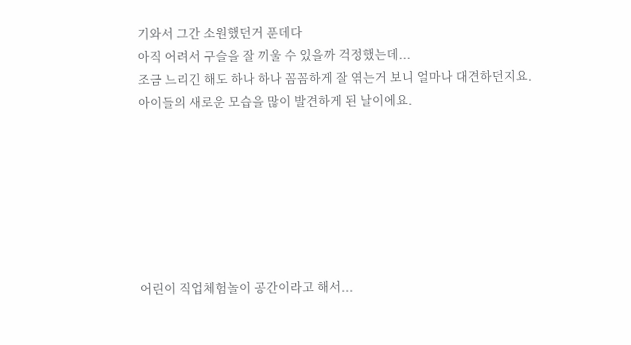기와서 그간 소원했던거 푼데다
아직 어려서 구슬을 잘 끼울 수 있을까 걱정했는데...
조금 느리긴 해도 하나 하나 꼼꼼하게 잘 엮는거 보니 얼마나 대견하던지요.
아이들의 새로운 모습을 많이 발견하게 된 날이에요.







어린이 직업체험놀이 공간이라고 해서...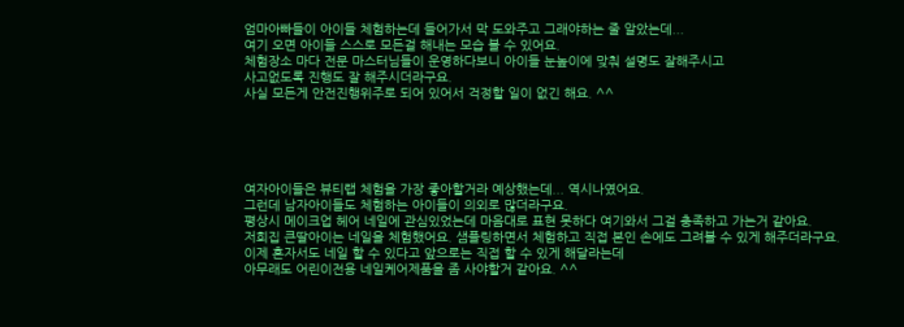엄마아빠들이 아이들 체험하는데 들어가서 막 도와주고 그래야하는 줄 알았는데...
여기 오면 아이들 스스로 모든걸 해내는 모습 볼 수 있어요.
체험장소 마다 전문 마스터님들이 운영하다보니 아이들 눈높이에 맞춰 설명도 잘해주시고
사고없도록 진행도 잘 해주시더라구요.
사실 모든게 안전진행위주로 되어 있어서 걱정할 일이 없긴 해요. ^^





여자아이들은 뷰티랩 체험을 가장 좋아할거라 예상했는데... 역시나였어요.
그런데 남자아이들도 체험하는 아이들이 의외로 많더라구요.
평상시 메이크업 헤어 네일에 관심있었는데 마음대로 표현 못하다 여기와서 그걸 충족하고 가는거 같아요.
저희집 큰딸아이는 네일을 체험했어요. 샘플링하면서 체험하고 직접 본인 손에도 그려볼 수 있게 해주더라구요.
이제 혼자서도 네일 할 수 있다고 앞으로는 직접 할 수 있게 해달라는데
아무래도 어린이전용 네일케어제품을 좀 사야할거 같아요. ^^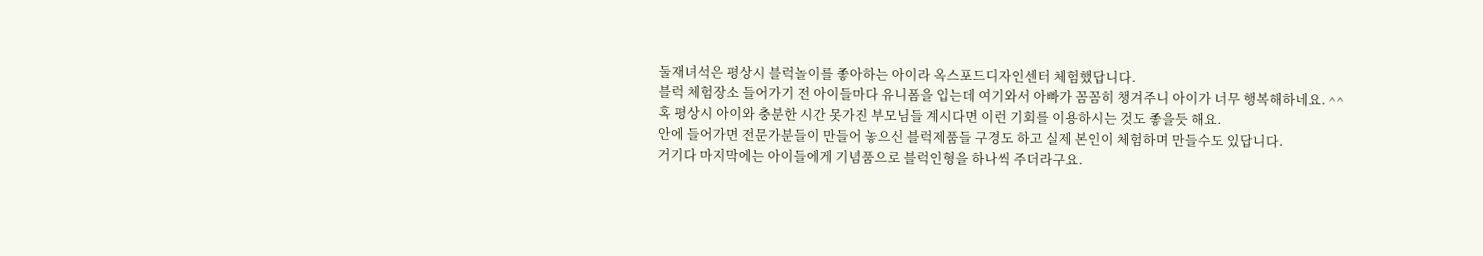둘재녀석은 평상시 블럭놀이를 좋아하는 아이라 옥스포드디자인센터 체험했답니다.
블럭 체험장소 들어가기 전 아이들마다 유니폼을 입는데 여기와서 아빠가 꼼꼼히 챙겨주니 아이가 너무 행복해하네요. ^^
혹 평상시 아이와 충분한 시간 못가진 부모님들 계시다면 이런 기회를 이용하시는 것도 좋을듯 해요.
안에 들어가면 전문가분들이 만들어 놓으신 블럭제품들 구경도 하고 실제 본인이 체험하며 만들수도 있답니다.
거기다 마지막에는 아이들에게 기념품으로 블럭인형을 하나씩 주더라구요.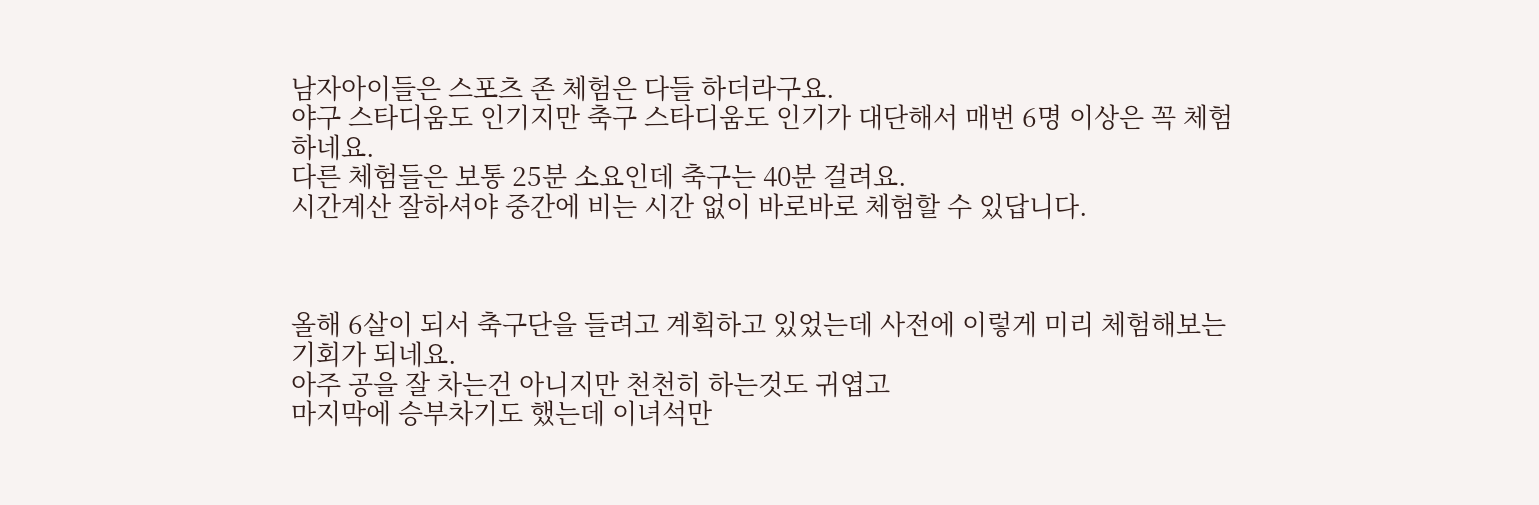남자아이들은 스포츠 존 체험은 다들 하더라구요.
야구 스타디움도 인기지만 축구 스타디움도 인기가 대단해서 매번 6명 이상은 꼭 체험하네요.
다른 체험들은 보통 25분 소요인데 축구는 40분 걸려요.
시간계산 잘하셔야 중간에 비는 시간 없이 바로바로 체험할 수 있답니다.



올해 6살이 되서 축구단을 들려고 계획하고 있었는데 사전에 이렇게 미리 체험해보는 기회가 되네요.
아주 공을 잘 차는건 아니지만 천천히 하는것도 귀엽고
마지막에 승부차기도 했는데 이녀석만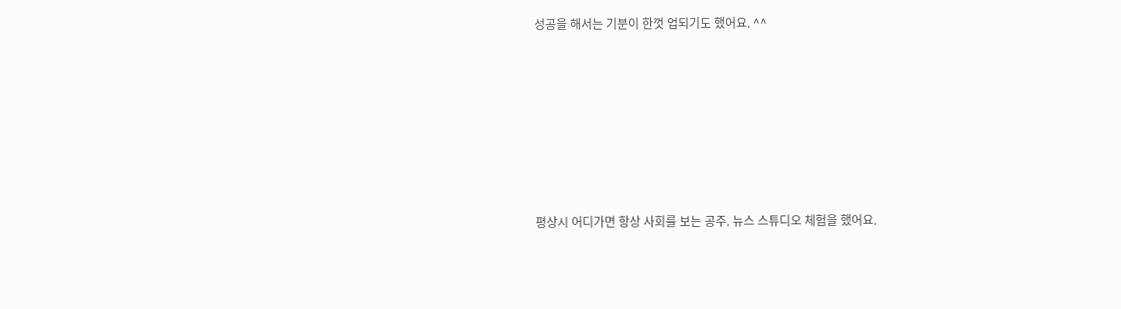성공을 해서는 기분이 한껏 업되기도 했어요. ^^







평상시 어디가면 항상 사회를 보는 공주. 뉴스 스튜디오 체험을 했어요.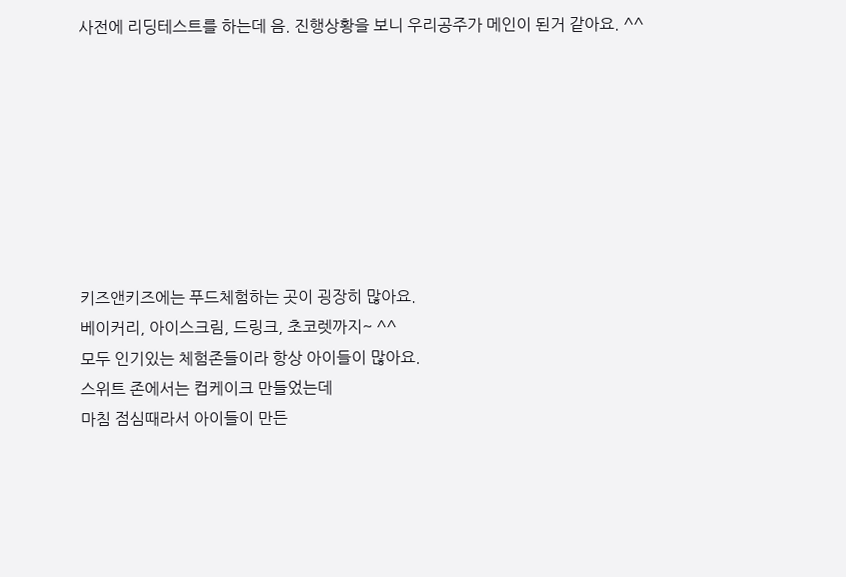사전에 리딩테스트를 하는데 음. 진행상황을 보니 우리공주가 메인이 된거 같아요. ^^








키즈앤키즈에는 푸드체험하는 곳이 굉장히 많아요.
베이커리, 아이스크림, 드링크, 초코렛까지~ ^^
모두 인기있는 체험존들이라 항상 아이들이 많아요.
스위트 존에서는 컵케이크 만들었는데
마침 점심때라서 아이들이 만든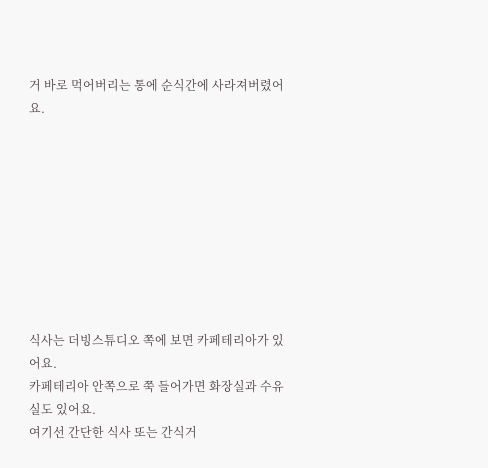거 바로 먹어버리는 통에 순식간에 사라져버렸어요.









식사는 더빙스튜디오 쪽에 보면 카페테리아가 있어요.
카페테리아 안쪽으로 쭉 들어가면 화장실과 수유실도 있어요.
여기선 간단한 식사 또는 간식거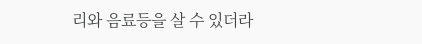리와 음료등을 살 수 있더라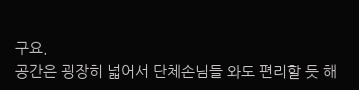구요.
공간은 굉장히 넓어서 단체손님들 와도 편리할 듯 해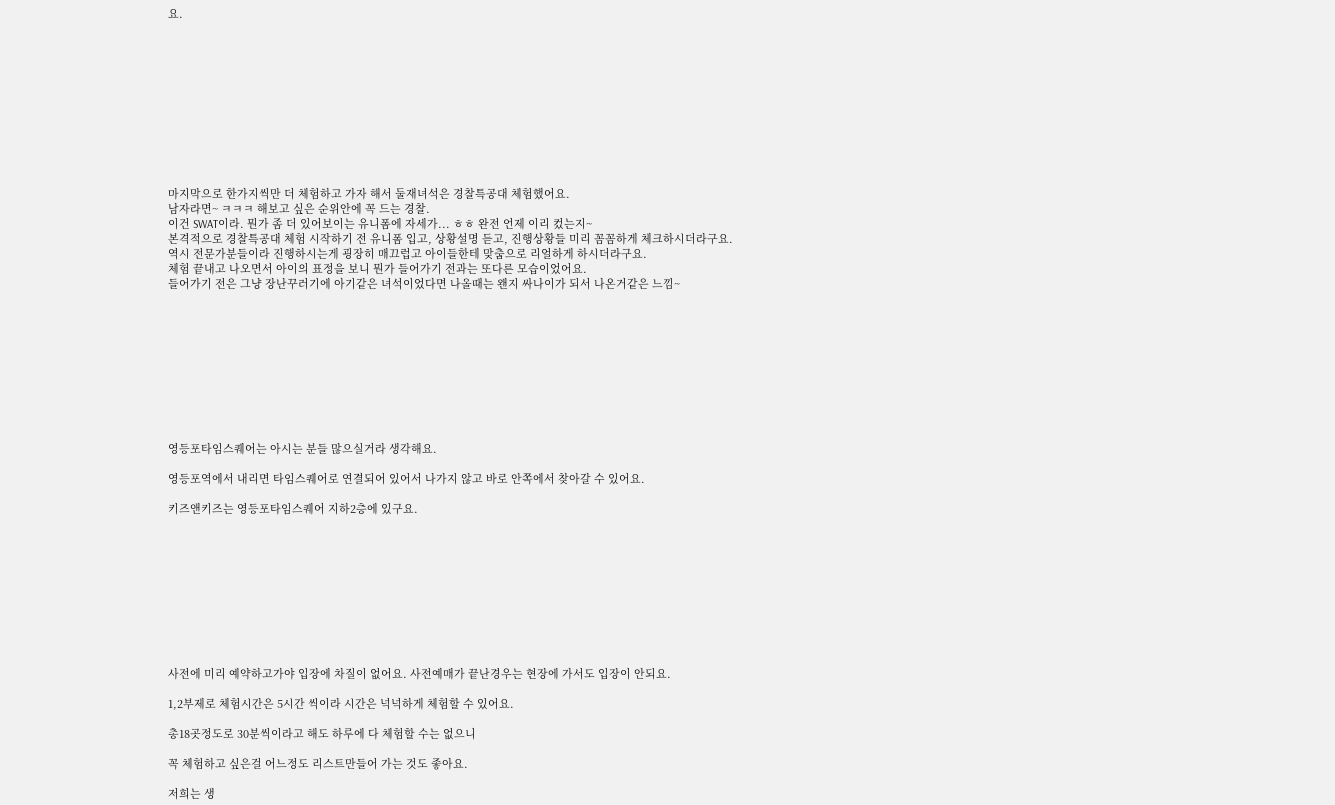요.











마지막으로 한가지씩만 더 체험하고 가자 해서 둘재녀석은 경찰특공대 체험했어요.
남자라면~ ㅋㅋㅋ 해보고 싶은 순위안에 꼭 드는 경찰.
이건 SWAT이라. 뭔가 좀 더 있어보이는 유니폼에 자세가... ㅎㅎ 완전 언제 이리 컸는지~
본격적으로 경찰특공대 체험 시작하기 전 유니폼 입고, 상황설명 듣고, 진행상황들 미리 꼼꼼하게 체크하시더라구요.
역시 전문가분들이라 진행하시는게 굉장히 매끄럽고 아이들한테 맞춤으로 리얼하게 하시더라구요.
체험 끝내고 나오면서 아이의 표정을 보니 뭔가 들어가기 전과는 또다른 모습이었어요.
들어가기 전은 그냥 장난꾸러기에 아기같은 녀석이었다면 나올때는 왠지 싸나이가 되서 나온거같은 느낌~










영등포타임스퀘어는 아시는 분들 많으실거라 생각해요.

영등포역에서 내리면 타임스퀘어로 연결되어 있어서 나가지 않고 바로 안쪽에서 찾아갈 수 있어요.

키즈앤키즈는 영등포타임스퀘어 지하2층에 있구요.










사전에 미리 예약하고가야 입장에 차질이 없어요. 사전예매가 끝난경우는 현장에 가서도 입장이 안되요.

1,2부제로 체험시간은 5시간 씩이라 시간은 넉넉하게 체험할 수 있어요.

총18곳정도로 30분씩이라고 해도 하루에 다 체험할 수는 없으니

꼭 체험하고 싶은걸 어느정도 리스트만들어 가는 것도 좋아요.

저희는 생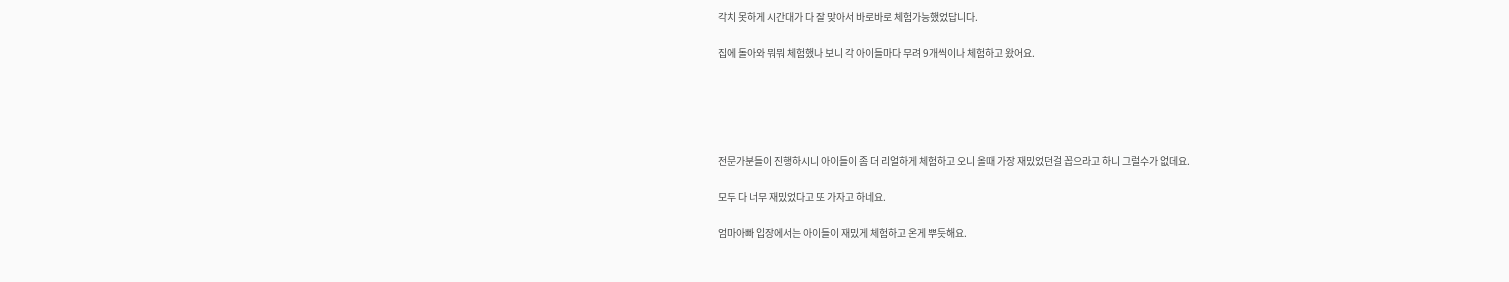각치 못하게 시간대가 다 잘 맞아서 바로바로 체험가능했었답니다.

집에 돌아와 뭐뭐 체험했나 보니 각 아이들마다 무려 9개씩이나 체험하고 왔어요.





전문가분들이 진행하시니 아이들이 좀 더 리얼하게 체험하고 오니 올때 가장 재밌었던걸 꼽으라고 하니 그럴수가 없데요.

모두 다 너무 재밌었다고 또 가자고 하네요.

엄마아빠 입장에서는 아이들이 재밌게 체험하고 온게 뿌듯해요.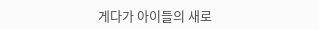게다가 아이들의 새로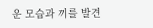운 모습과 끼를 발견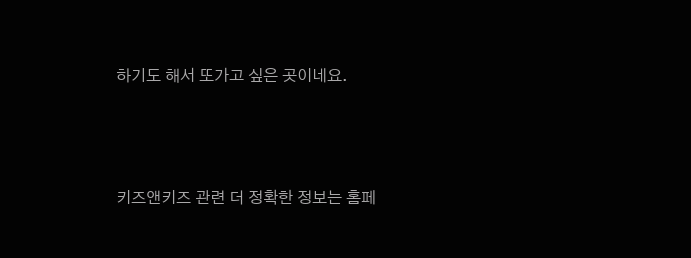하기도 해서 또가고 싶은 곳이네요.




키즈앤키즈 관련 더 정확한 정보는 홈페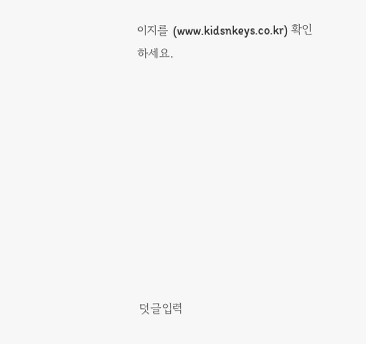이지를 (www.kidsnkeys.co.kr) 확인하세요.










덧글입력